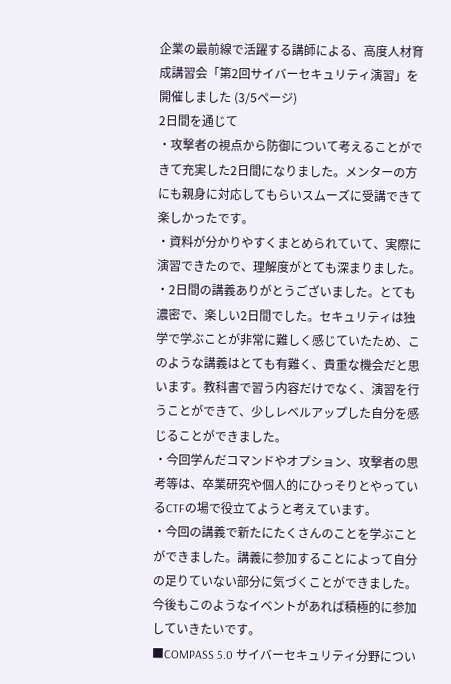企業の最前線で活躍する講師による、高度人材育成講習会「第2回サイバーセキュリティ演習」を開催しました (3/5ページ)
2日間を通じて
・攻撃者の視点から防御について考えることができて充実した2日間になりました。メンターの方にも親身に対応してもらいスムーズに受講できて楽しかったです。
・資料が分かりやすくまとめられていて、実際に演習できたので、理解度がとても深まりました。
・2日間の講義ありがとうございました。とても濃密で、楽しい2日間でした。セキュリティは独学で学ぶことが非常に難しく感じていたため、このような講義はとても有難く、貴重な機会だと思います。教科書で習う内容だけでなく、演習を行うことができて、少しレベルアップした自分を感じることができました。
・今回学んだコマンドやオプション、攻撃者の思考等は、卒業研究や個人的にひっそりとやっているCTFの場で役立てようと考えています。
・今回の講義で新たにたくさんのことを学ぶことができました。講義に参加することによって自分の足りていない部分に気づくことができました。今後もこのようなイベントがあれば積極的に参加していきたいです。
■COMPASS 5.0 サイバーセキュリティ分野につい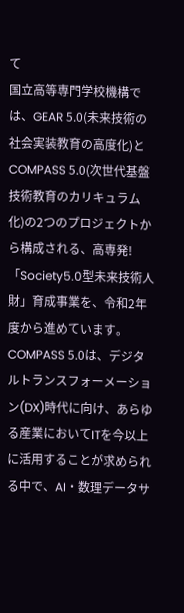て
国立高等専門学校機構では、GEAR 5.0(未来技術の社会実装教育の高度化)とCOMPASS 5.0(次世代基盤技術教育のカリキュラム化)の2つのプロジェクトから構成される、高専発!「Society5.0型未来技術人財」育成事業を、令和2年度から進めています。COMPASS 5.0は、デジタルトランスフォーメーション(DX)時代に向け、あらゆる産業においてITを今以上に活用することが求められる中で、AI・数理データサ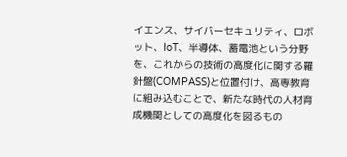イエンス、サイバーセキュリティ、ロボット、IoT、半導体、蓄電池という分野を、これからの技術の高度化に関する羅針盤(COMPASS)と位置付け、高専教育に組み込むことで、新たな時代の人材育成機関としての高度化を図るもの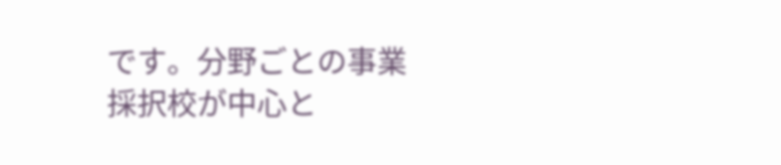です。分野ごとの事業採択校が中心と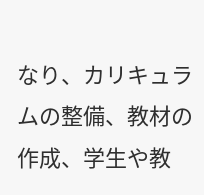なり、カリキュラムの整備、教材の作成、学生や教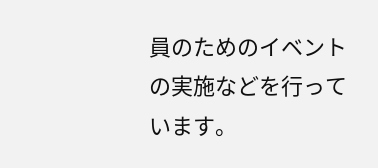員のためのイベントの実施などを行っています。